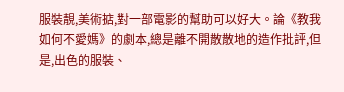服裝靚,美術掂,對一部電影的幫助可以好大。論《教我如何不愛媽》的劇本,總是離不開散散地的造作批評,但是,出色的服裝、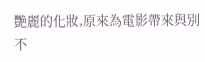艷麗的化妝,原來為電影帶來與別不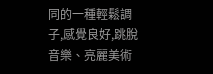同的一種輕鬆調子,感覺良好,跳脫音樂、亮麗美術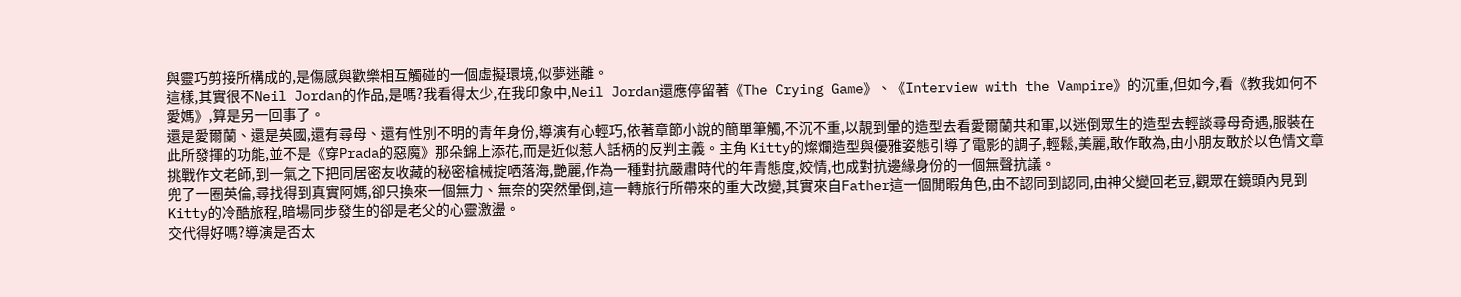與靈巧剪接所構成的,是傷感與歡樂相互觸碰的一個虛擬環境,似夢迷離。
這樣,其實很不Neil Jordan的作品,是嗎?我看得太少,在我印象中,Neil Jordan還應停留著《The Crying Game》、《Interview with the Vampire》的沉重,但如今,看《教我如何不愛媽》,算是另一回事了。
還是愛爾蘭、還是英國,還有尋母、還有性別不明的青年身份,導演有心輕巧,依著章節小說的簡單筆觸,不沉不重,以靚到暈的造型去看愛爾蘭共和軍,以迷倒眾生的造型去輕談尋母奇遇,服裝在此所發揮的功能,並不是《穿Prada的惡魔》那朵錦上添花,而是近似惹人話柄的反判主義。主角 Kitty的燦爛造型與優雅姿態引導了電影的調子,輕鬆,美麗,敢作敢為,由小朋友敢於以色情文章挑戰作文老師,到一氣之下把同居密友收藏的秘密槍械掟哂落海,艷麗,作為一種對抗嚴肅時代的年青態度,姣情,也成對抗邊緣身份的一個無聲抗議。
兜了一圈英倫,尋找得到真實阿媽,卻只換來一個無力、無奈的突然暈倒,這一轉旅行所帶來的重大改變,其實來自Father這一個閒暇角色,由不認同到認同,由神父變回老豆,觀眾在鏡頭內見到 Kitty的冷酷旅程,暗場同步發生的卻是老父的心靈激盪。
交代得好嗎?導演是否太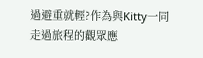過避重就輕?作為與Kitty一同走過旅程的觀眾應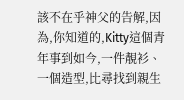該不在乎神父的告解,因為,你知道的,Kitty這個青年事到如今,一件靚衫、一個造型,比尋找到親生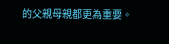的父親母親都更為重要。